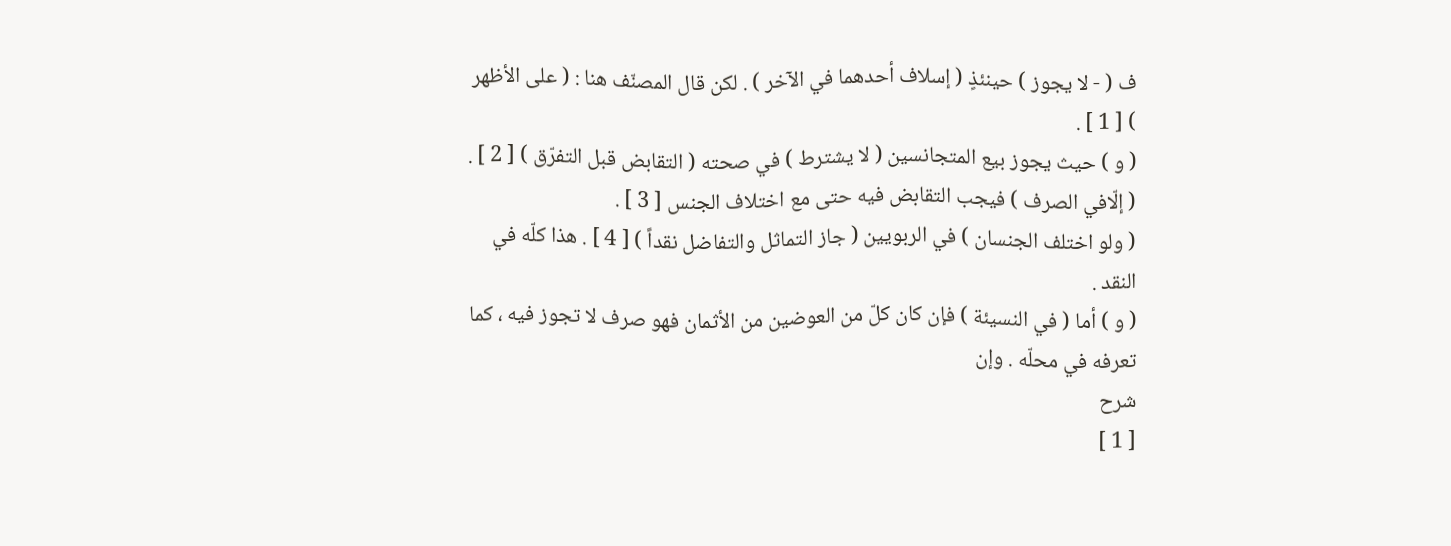ف ( - لا يجوز ) حينئذٍ ( إسلاف أحدهما في الآخر ) . لكن قال المصنّف هنا : ( على الأظهر ) [ 1 ] .
( و ) حيث يجوز بيع المتجانسين ( لا يشترط ) في صحته ( التقابض قبل التفرّق ) [ 2 ] .
( إلّافي الصرف ) فيجب التقابض فيه حتى مع اختلاف الجنس [ 3 ] .
( ولو اختلف الجنسان ) في الربويين ( جاز التماثل والتفاضل نقداً ) [ 4 ] . هذا كلّه في النقد .
( و ) أما ( في النسيئة ) فإن كان كلّ من العوضين من الأثمان فهو صرف لا تجوز فيه ، كما تعرفه في محلّه . وإن
شرح
[ 1 ]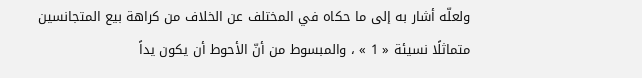ولعلّه أشار به إلى ما حكاه في المختلف عن الخلاف من كراهة بيع المتجانسين متماثلًا نسيئة « 1 » ، والمبسوط من أنّ الأحوط أن يكون يداً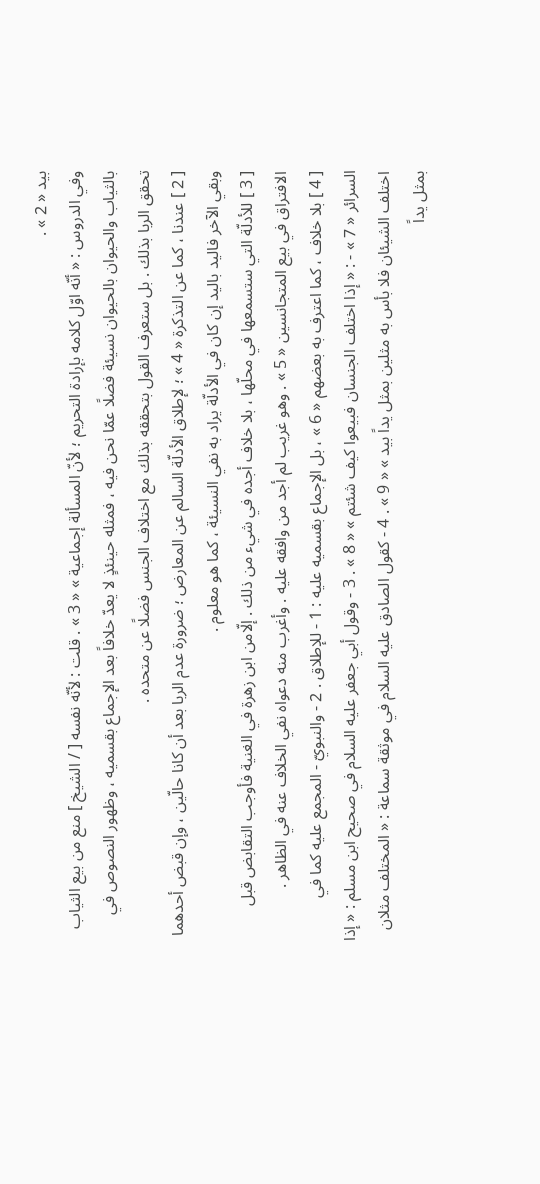بيد « 2 » .
وفي الدروس : « أنّه اوّل كلامه بإرادة التحريم ؛ لأنّ المسألة إجماعية » « 3 » . قلت : لأنّه نفسه [ / الشيخ ] منع من بيع الثياب بالثياب والحيوان بالحيوان نسيئة فضلًا عمّا نحن فيه ، فمثله حينئذٍ لا يعدّ خلافاً بعد الإجماع بقسميه ، وظهور النصوص في تحقق الربا بذلك . بل ستعرف القول بتحققه بذلك مع اختلاف الجنس فضلًا عن متحده .
[ 2 ] عندنا ، كما عن التذكرة « 4 » ؛ لإطلاق الأدلّة السالم عن المعارض ؛ ضرورة عدم الربا بعد أن كانا حالّين ، وإن قبض أحدهما وبقي الآخر فاليد باليد إن كان في الأدلّة يراد به نفي النسيئة ، كما هو معلوم .
[ 3 ] للأدلّة التي ستسمعها في محلّها ، بلا خلاف أجده في شيء من ذلك . إلّامن ابن زهرة في الغنية فأوجب التقابض قبل الافتراق في بيع المتجانسين « 5 » . وهو غريب لم أجد من وافقه عليه . وأغرب منه دعواه نفي الخلاف عنه في الظاهر .
[ 4 ] بلا خلاف ، كما اعترف به بعضهم « 6 » ، بل الإجماع بقسميه عليه : 1 - للإطلاق . 2 - والنبويّ - المجمع عليه كما في السرائر « 7 » - : « إذا اختلف الجنسان فبيعوا كيف شئتم » « 8 » . 3 - وقول أبي جعفر عليه السلام في صحيح ابن مسلم : « إذا اختلف الشيئان فلا بأس به مثلين بمثل يداً بيد » « 9 » . 4 - كقول الصادق عليه السلام في موثقة سماعة : « المختلف مثلان بمثل يداً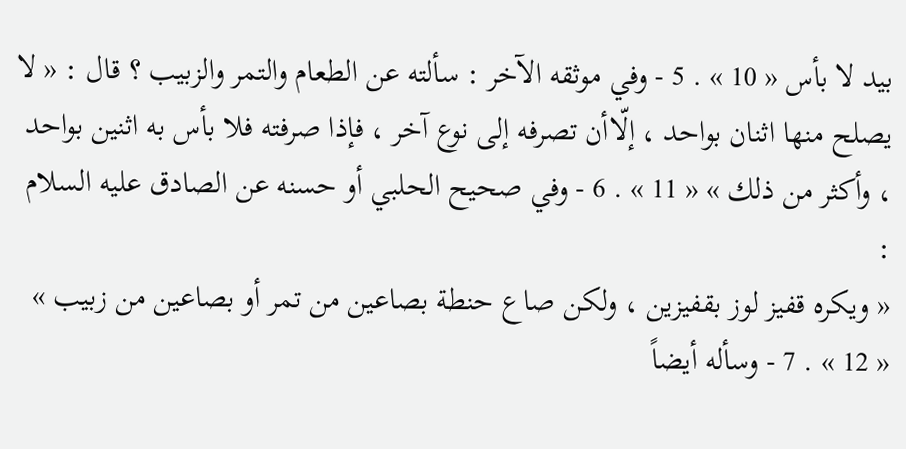بيد لا بأس « 10 » . 5 - وفي موثقه الآخر : سألته عن الطعام والتمر والزبيب ؟ قال : « لا يصلح منها اثنان بواحد ، إلّاأن تصرفه إلى نوع آخر ، فإذا صرفته فلا بأس به اثنين بواحد ، وأكثر من ذلك » « 11 » . 6 - وفي صحيح الحلبي أو حسنه عن الصادق عليه السلام :
« ويكره قفيز لوز بقفيزين ، ولكن صاع حنطة بصاعين من تمر أو بصاعين من زبيب » « 12 » . 7 - وسأله أيضاً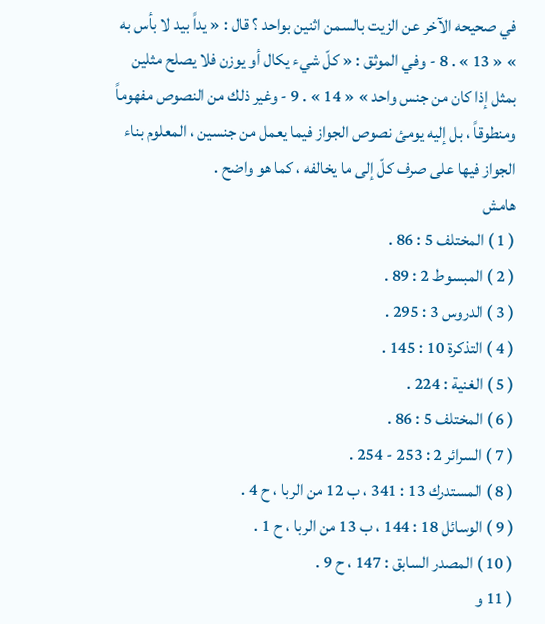في صحيحه الآخر عن الزيت بالسمن اثنين بواحد ؟ قال : « يداً بيد لا بأس به » « 13 » . 8 - وفي الموثق : « كلّ شيء يكال أو يوزن فلا يصلح مثلين بمثل إذا كان من جنس واحد » « 14 » . 9 - وغير ذلك من النصوص مفهوماً ومنطوقاً ، بل إليه يومئ نصوص الجواز فيما يعمل من جنسين ، المعلوم بناء الجواز فيها على صرف كلّ إلى ما يخالفه ، كما هو واضح .
هامش
( 1 ) المختلف 5 : 86 .
( 2 ) المبسوط 2 : 89 .
( 3 ) الدروس 3 : 295 .
( 4 ) التذكرة 10 : 145 .
( 5 ) الغنية : 224 .
( 6 ) المختلف 5 : 86 .
( 7 ) السرائر 2 : 253 - 254 .
( 8 ) المستدرك 13 : 341 ، ب 12 من الربا ، ح 4 .
( 9 ) الوسائل 18 : 144 ، ب 13 من الربا ، ح 1 .
( 10 ) المصدر السابق : 147 ، ح 9 .
( 11 و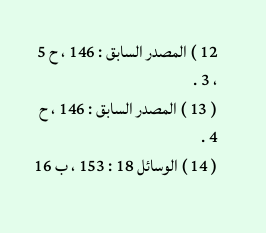12 ) المصدر السابق : 146 ، ح 5 ، 3 .
( 13 ) المصدر السابق : 146 ، ح 4 .
( 14 ) الوسائل 18 : 153 ، ب 16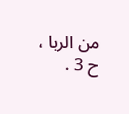من الربا ، ح 3 .